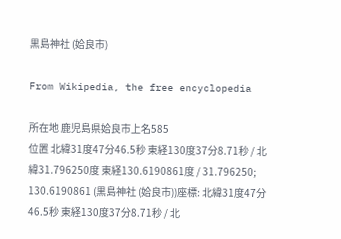黒島神社 (姶良市)

From Wikipedia, the free encyclopedia

所在地 鹿児島県姶良市上名585
位置 北緯31度47分46.5秒 東経130度37分8.71秒 / 北緯31.796250度 東経130.6190861度 / 31.796250; 130.6190861 (黒島神社 (姶良市))座標: 北緯31度47分46.5秒 東経130度37分8.71秒 / 北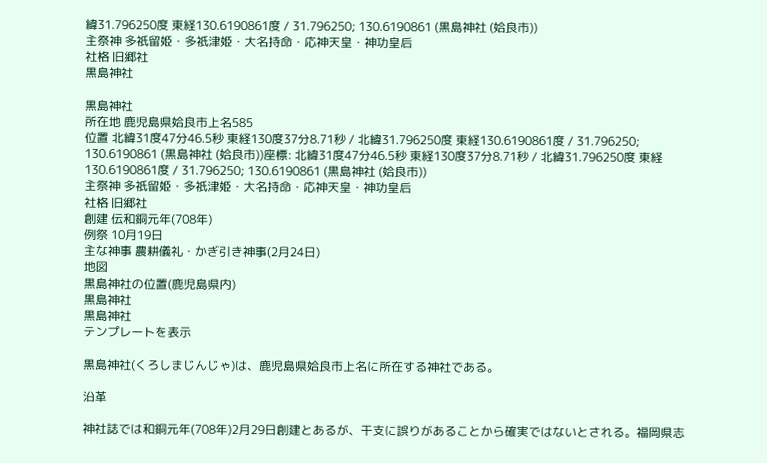緯31.796250度 東経130.6190861度 / 31.796250; 130.6190861 (黒島神社 (姶良市))
主祭神 多祇留姫・多祇津姫・大名持命・応神天皇・神功皇后
社格 旧郷社
黒島神社

黒島神社
所在地 鹿児島県姶良市上名585
位置 北緯31度47分46.5秒 東経130度37分8.71秒 / 北緯31.796250度 東経130.6190861度 / 31.796250; 130.6190861 (黒島神社 (姶良市))座標: 北緯31度47分46.5秒 東経130度37分8.71秒 / 北緯31.796250度 東経130.6190861度 / 31.796250; 130.6190861 (黒島神社 (姶良市))
主祭神 多祇留姫・多祇津姫・大名持命・応神天皇・神功皇后
社格 旧郷社
創建 伝和銅元年(708年)
例祭 10月19日
主な神事 農耕儀礼・かぎ引き神事(2月24日)
地図
黒島神社の位置(鹿児島県内)
黒島神社
黒島神社
テンプレートを表示

黒島神社(くろしまじんじゃ)は、鹿児島県姶良市上名に所在する神社である。

沿革

神社誌では和銅元年(708年)2月29日創建とあるが、干支に誤りがあることから確実ではないとされる。福岡県志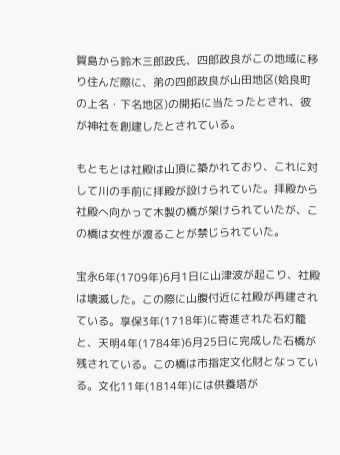賀島から鈴木三郎政氏、四郎政良がこの地域に移り住んだ際に、弟の四郎政良が山田地区(姶良町の上名・下名地区)の開拓に当たったとされ、彼が神社を創建したとされている。

もともとは社殿は山頂に築かれており、これに対して川の手前に拝殿が設けられていた。拝殿から社殿へ向かって木製の橋が架けられていたが、この橋は女性が渡ることが禁じられていた。

宝永6年(1709年)6月1日に山津波が起こり、社殿は壊滅した。この際に山腹付近に社殿が再建されている。享保3年(1718年)に寄進された石灯籠と、天明4年(1784年)6月25日に完成した石橋が残されている。この橋は市指定文化財となっている。文化11年(1814年)には供養塔が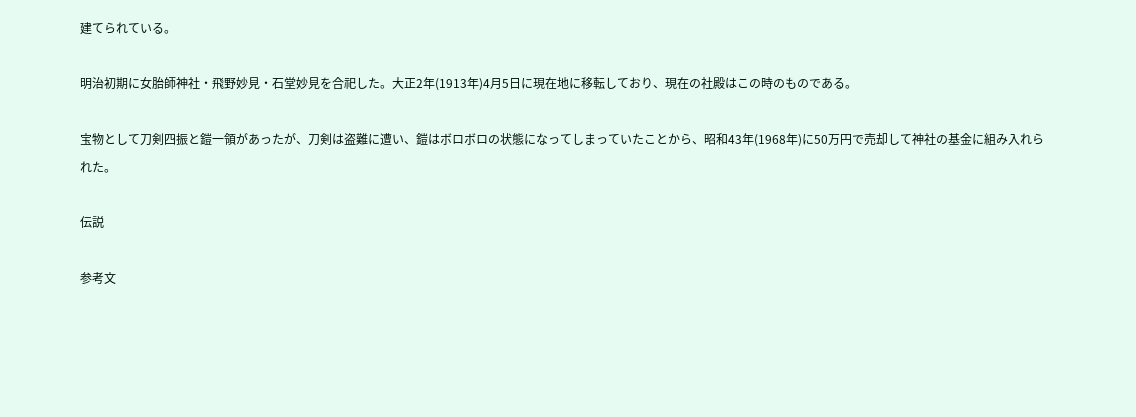建てられている。

明治初期に女胎師神社・飛野妙見・石堂妙見を合祀した。大正2年(1913年)4月5日に現在地に移転しており、現在の社殿はこの時のものである。

宝物として刀剣四振と鎧一領があったが、刀剣は盗難に遭い、鎧はボロボロの状態になってしまっていたことから、昭和43年(1968年)に50万円で売却して神社の基金に組み入れられた。

伝説

参考文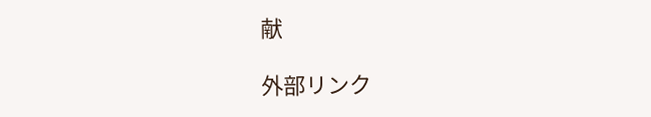献

外部リンク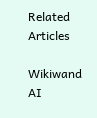Related Articles

Wikiwand AI